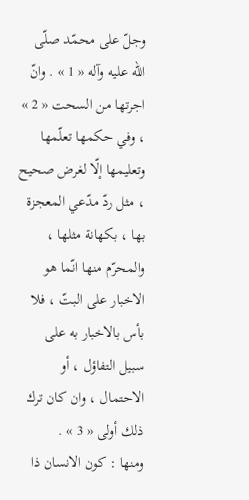وجلّ على محمّد صلّى اللّه عليه وآله « 1 » . وانّ اجرتها من السحت « 2 » ، وفي حكمها تعلّمها وتعليمها إلّا لغرض صحيح ، مثل ردّ مدّعي المعجزة بها ، بكهانة مثلها ، والمحرّم منها انّما هو الاخبار على البتّ ، فلا بأس بالاخبار به على سبيل التفاؤل ، أو الاحتمال ، وان كان ترك ذلك أولى « 3 » .
ومنها : كون الانسان ذا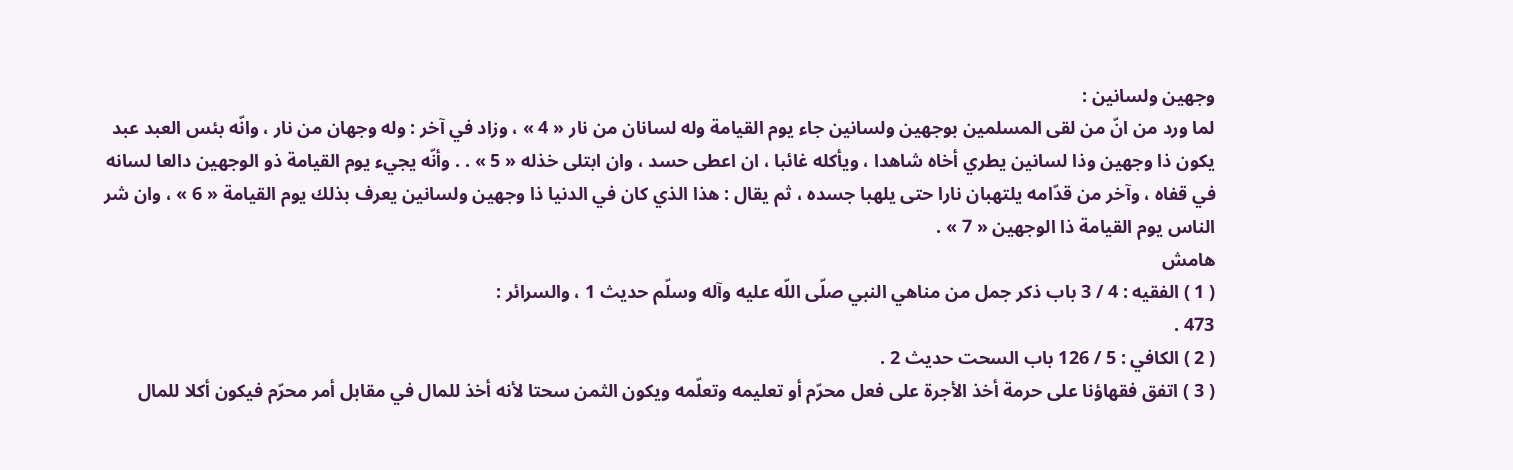وجهين ولسانين :
لما ورد من انّ من لقى المسلمين بوجهين ولسانين جاء يوم القيامة وله لسانان من نار « 4 » ، وزاد في آخر : وله وجهان من نار ، وانّه بئس العبد عبد يكون ذا وجهين وذا لسانين يطري أخاه شاهدا ، ويأكله غائبا ، ان اعطى حسد ، وان ابتلى خذله « 5 » . . وأنّه يجيء يوم القيامة ذو الوجهين دالعا لسانه في قفاه ، وآخر من قدّامه يلتهبان نارا حتى يلهبا جسده ، ثم يقال : هذا الذي كان في الدنيا ذا وجهين ولسانين يعرف بذلك يوم القيامة « 6 » ، وان شر الناس يوم القيامة ذا الوجهين « 7 » .
هامش
( 1 ) الفقيه : 4 / 3 باب ذكر جمل من مناهي النبي صلّى اللّه عليه وآله وسلّم حديث 1 ، والسرائر :
473 .
( 2 ) الكافي : 5 / 126 باب السحت حديث 2 .
( 3 ) اتفق فقهاؤنا على حرمة أخذ الأجرة على فعل محرّم أو تعليمه وتعلّمه ويكون الثمن سحتا لأنه أخذ للمال في مقابل أمر محرّم فيكون أكلا للمال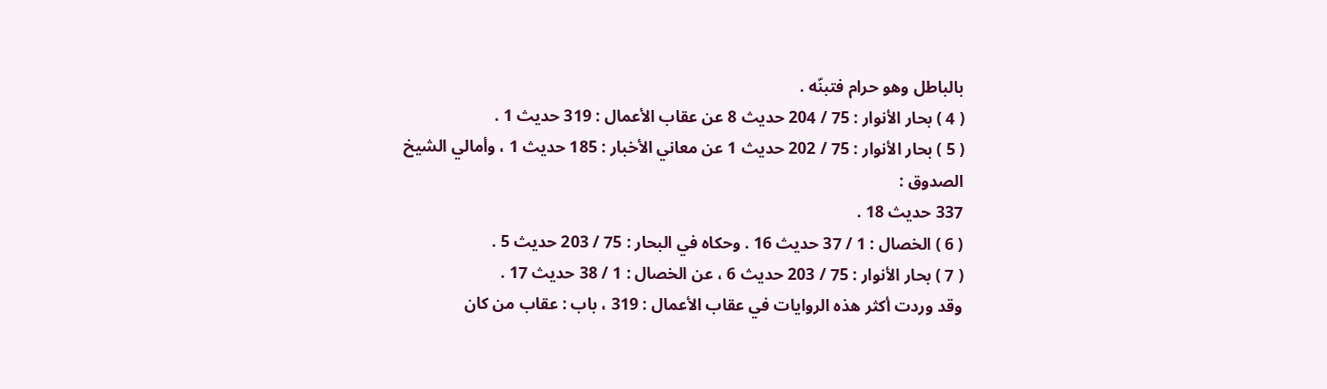بالباطل وهو حرام فتبنّه .
( 4 ) بحار الأنوار : 75 / 204 حديث 8 عن عقاب الأعمال : 319 حديث 1 .
( 5 ) بحار الأنوار : 75 / 202 حديث 1 عن معاني الأخبار : 185 حديث 1 ، وأمالي الشيخ الصدوق :
337 حديث 18 .
( 6 ) الخصال : 1 / 37 حديث 16 . وحكاه في البحار : 75 / 203 حديث 5 .
( 7 ) بحار الأنوار : 75 / 203 حديث 6 ، عن الخصال : 1 / 38 حديث 17 .
وقد وردت أكثر هذه الروايات في عقاب الأعمال : 319 ، باب : عقاب من كان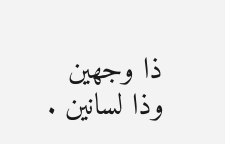ذا وجهين وذا لسانين .